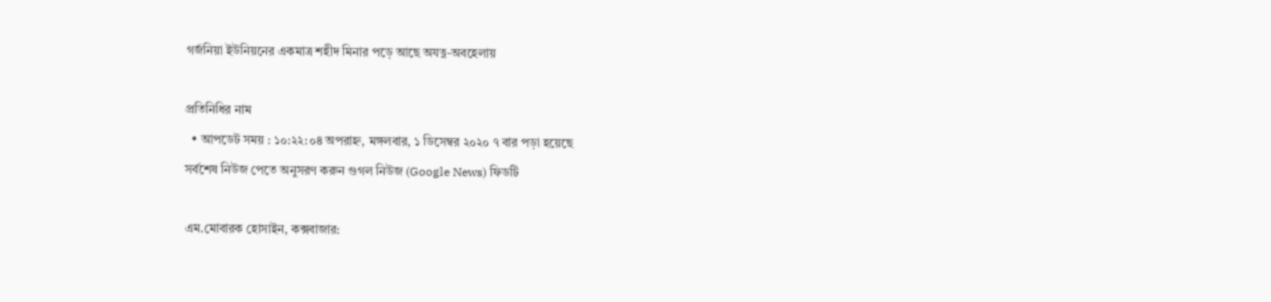গর্জনিয়া ইউনিয়নের একমাত্র শহীদ মিনার পড়ে আছে অযত্ন-অবহেলায়

প্রতিনিধির নাম
  • আপডেট সময় : ১০:২২:০৪ অপরাহ্ন, মঙ্গলবার, ১ ডিসেম্বর ২০২০ ৭ বার পড়া হয়েছে
সর্বশেষ নিউজ পেতে অনুসরণ করুন গুগল নিউজ (Google News) ফিডটি

এম.মোবারক হোসাইন, কক্সবাজার: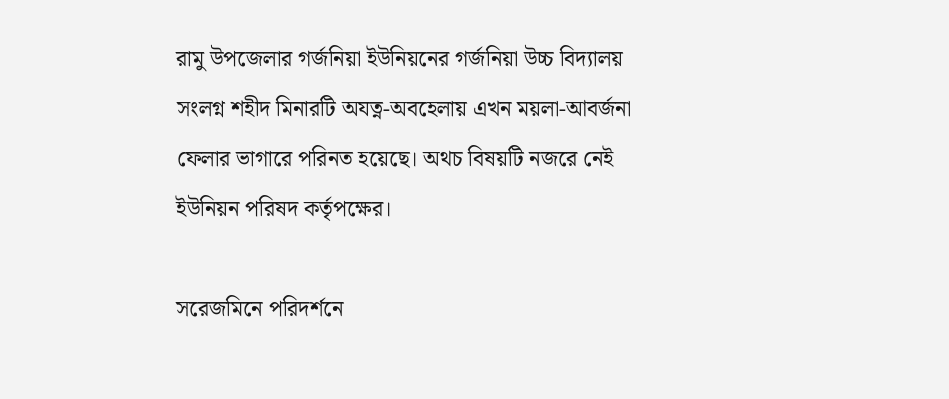রামু উপজেলার গর্জনিয়া ইউনিয়নের গর্জনিয়া উচ্চ বিদ্যালয় সংলগ্ন শহীদ মিনারটি অযত্ন-অবহেলায় এখন ময়লা-আবর্জনা ফেলার ভাগারে পরিনত হয়েছে। অথচ বিষয়টি নজরে নেই ইউনিয়ন পরিষদ কর্তৃপক্ষের।

সরেজমিনে পরিদর্শনে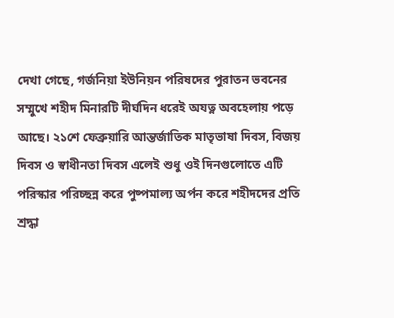দেখা গেছে, গর্জনিয়া ইউনিয়ন পরিষদের পুরাতন ভবনের সম্মুখে শহীদ মিনারটি দীর্ঘদিন ধরেই অযত্ন অবহেলায় পড়ে আছে। ২১শে ফেব্রুয়ারি আন্তর্জাতিক মাতৃভাষা দিবস, বিজয় দিবস ও স্বাধীনতা দিবস এলেই শুধু ওই দিনগুলোতে এটি পরিস্কার পরিচ্ছন্ন করে পুষ্পমাল্য অর্পন করে শহীদদের প্রতি শ্রদ্ধা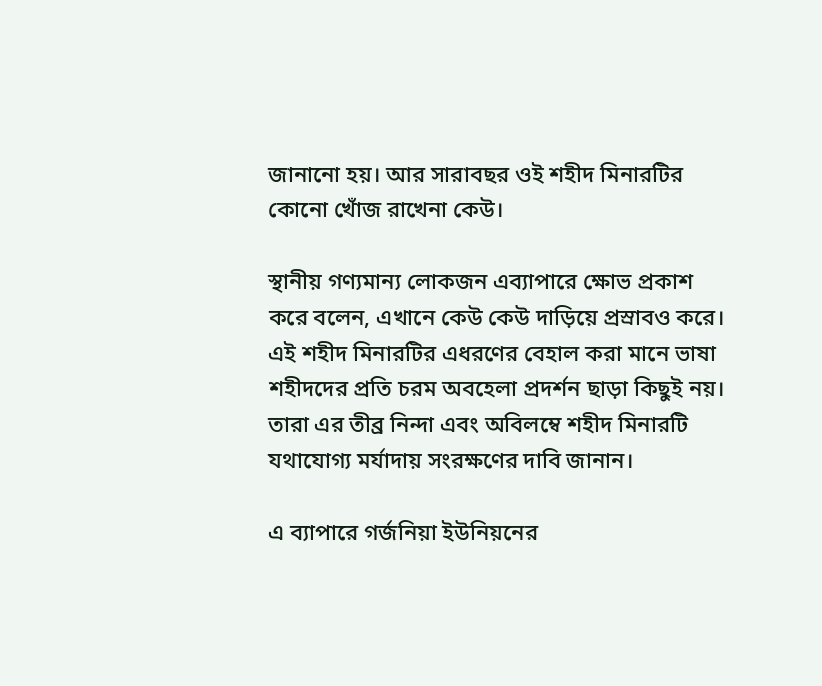জানানো হয়। আর সারাবছর ওই শহীদ মিনারটির কোনো খোঁজ রাখেনা কেউ।

স্থানীয় গণ্যমান্য লোকজন এব্যাপারে ক্ষোভ প্রকাশ করে বলেন, এখানে কেউ কেউ দাড়িয়ে প্রস্রাবও করে। এই শহীদ মিনারটির এধরণের বেহাল করা মানে ভাষা শহীদদের প্রতি চরম অবহেলা প্রদর্শন ছাড়া কিছুই নয়। তারা এর তীব্র নিন্দা এবং অবিলম্বে শহীদ মিনারটি যথাযোগ্য মর্যাদায় সংরক্ষণের দাবি জানান।

এ ব্যাপারে গর্জনিয়া ইউনিয়নের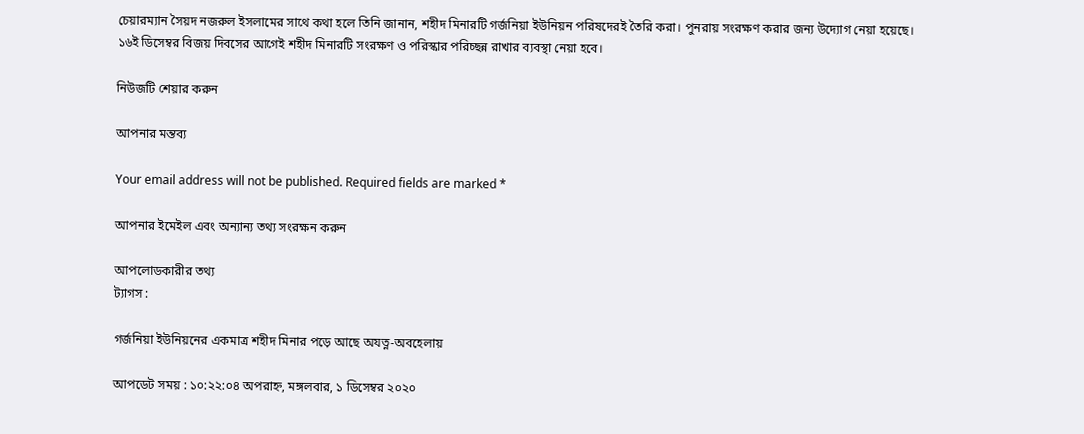চেয়ারম্যান সৈয়দ নজরুল ইসলামের সাথে কথা হলে তিনি জানান, শহীদ মিনারটি গর্জনিয়া ইউনিয়ন পরিষদেরই তৈরি করা। পুনরায় সংরক্ষণ করার জন্য উদ্যোগ নেয়া হয়েছে। ১৬ই ডিসেম্বর বিজয় দিবসের আগেই শহীদ মিনারটি সংরক্ষণ ও পরিস্কার পরিচ্ছন্ন রাখার ব্যবস্থা নেয়া হবে।

নিউজটি শেয়ার করুন

আপনার মন্তব্য

Your email address will not be published. Required fields are marked *

আপনার ইমেইল এবং অন্যান্য তথ্য সংরক্ষন করুন

আপলোডকারীর তথ্য
ট্যাগস :

গর্জনিয়া ইউনিয়নের একমাত্র শহীদ মিনার পড়ে আছে অযত্ন-অবহেলায়

আপডেট সময় : ১০:২২:০৪ অপরাহ্ন, মঙ্গলবার, ১ ডিসেম্বর ২০২০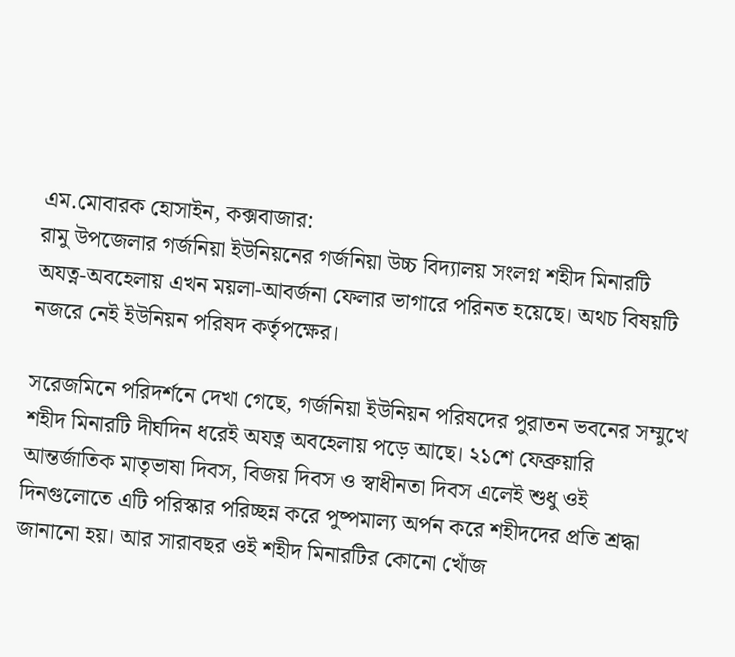এম.মোবারক হোসাইন, কক্সবাজার:
রামু উপজেলার গর্জনিয়া ইউনিয়নের গর্জনিয়া উচ্চ বিদ্যালয় সংলগ্ন শহীদ মিনারটি অযত্ন-অবহেলায় এখন ময়লা-আবর্জনা ফেলার ভাগারে পরিনত হয়েছে। অথচ বিষয়টি নজরে নেই ইউনিয়ন পরিষদ কর্তৃপক্ষের।

সরেজমিনে পরিদর্শনে দেখা গেছে, গর্জনিয়া ইউনিয়ন পরিষদের পুরাতন ভবনের সম্মুখে শহীদ মিনারটি দীর্ঘদিন ধরেই অযত্ন অবহেলায় পড়ে আছে। ২১শে ফেব্রুয়ারি আন্তর্জাতিক মাতৃভাষা দিবস, বিজয় দিবস ও স্বাধীনতা দিবস এলেই শুধু ওই দিনগুলোতে এটি পরিস্কার পরিচ্ছন্ন করে পুষ্পমাল্য অর্পন করে শহীদদের প্রতি শ্রদ্ধা জানানো হয়। আর সারাবছর ওই শহীদ মিনারটির কোনো খোঁজ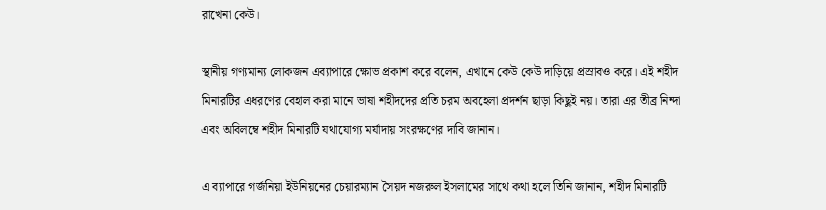রাখেনা কেউ।

স্থানীয় গণ্যমান্য লোকজন এব্যাপারে ক্ষোভ প্রকাশ করে বলেন, এখানে কেউ কেউ দাড়িয়ে প্রস্রাবও করে। এই শহীদ মিনারটির এধরণের বেহাল করা মানে ভাষা শহীদদের প্রতি চরম অবহেলা প্রদর্শন ছাড়া কিছুই নয়। তারা এর তীব্র নিন্দা এবং অবিলম্বে শহীদ মিনারটি যথাযোগ্য মর্যাদায় সংরক্ষণের দাবি জানান।

এ ব্যাপারে গর্জনিয়া ইউনিয়নের চেয়ারম্যান সৈয়দ নজরুল ইসলামের সাথে কথা হলে তিনি জানান, শহীদ মিনারটি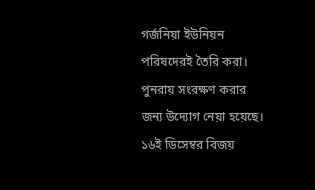গর্জনিয়া ইউনিয়ন পরিষদেরই তৈরি করা। পুনরায় সংরক্ষণ করার জন্য উদ্যোগ নেয়া হয়েছে। ১৬ই ডিসেম্বর বিজয়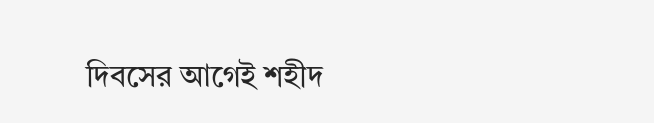দিবসের আগেই শহীদ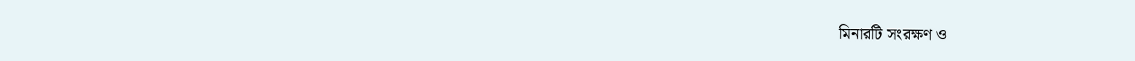মিনারটি সংরক্ষণ ও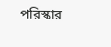পরিস্কার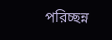পরিচ্ছন্ন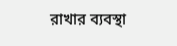রাখার ব্যবস্থা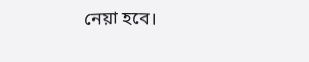নেয়া হবে।